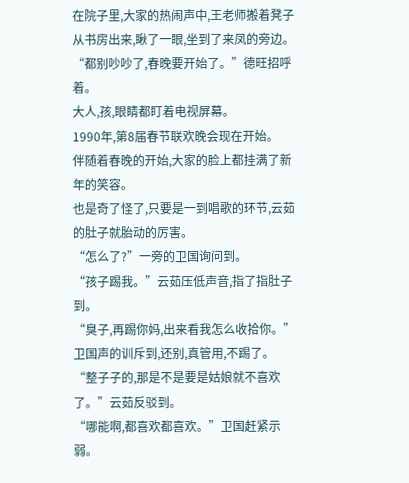在院子里,大家的热闹声中,王老师搬着凳子从书房出来,瞅了一眼,坐到了来凤的旁边。
“都别吵吵了,春晚要开始了。”德旺招呼着。
大人,孩,眼睛都盯着电视屏幕。
1990年,第8届春节联欢晚会现在开始。
伴随着春晚的开始,大家的脸上都挂满了新年的笑容。
也是奇了怪了,只要是一到唱歌的环节,云茹的肚子就胎动的厉害。
“怎么了?”一旁的卫国询问到。
“孩子踢我。”云茹压低声音,指了指肚子到。
“臭子,再踢你妈,出来看我怎么收拾你。”卫国声的训斥到,还别,真管用,不踢了。
“整子子的,那是不是要是姑娘就不喜欢了。”云茹反驳到。
“哪能啊,都喜欢都喜欢。”卫国赶紧示弱。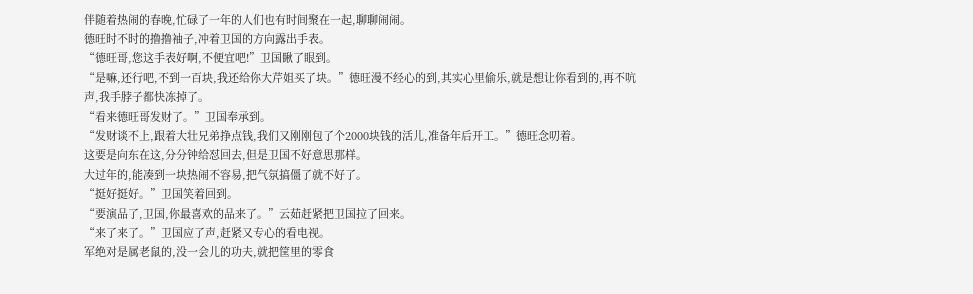伴随着热闹的春晚,忙碌了一年的人们也有时间聚在一起,聊聊闹闹。
德旺时不时的撸撸袖子,冲着卫国的方向露出手表。
“德旺哥,您这手表好啊,不便宜吧!”卫国瞅了眼到。
“是嘛,还行吧,不到一百块,我还给你大芹姐买了块。”德旺漫不经心的到,其实心里偷乐,就是想让你看到的,再不吭声,我手脖子都快冻掉了。
“看来德旺哥发财了。”卫国奉承到。
“发财谈不上,跟着大壮兄弟挣点钱,我们又刚刚包了个2000块钱的活儿,准备年后开工。”德旺念叨着。
这要是向东在这,分分钟给怼回去,但是卫国不好意思那样。
大过年的,能凑到一块热闹不容易,把气氛搞僵了就不好了。
“挺好挺好。”卫国笑着回到。
“要演品了,卫国,你最喜欢的品来了。”云茹赶紧把卫国拉了回来。
“来了来了。”卫国应了声,赶紧又专心的看电视。
军绝对是属老鼠的,没一会儿的功夫,就把筐里的零食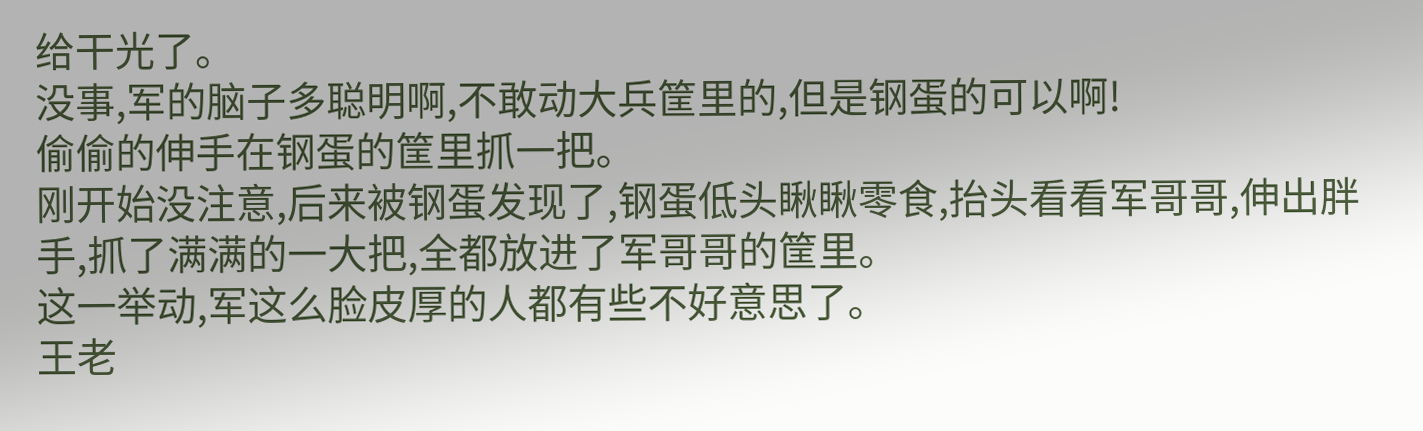给干光了。
没事,军的脑子多聪明啊,不敢动大兵筐里的,但是钢蛋的可以啊!
偷偷的伸手在钢蛋的筐里抓一把。
刚开始没注意,后来被钢蛋发现了,钢蛋低头瞅瞅零食,抬头看看军哥哥,伸出胖手,抓了满满的一大把,全都放进了军哥哥的筐里。
这一举动,军这么脸皮厚的人都有些不好意思了。
王老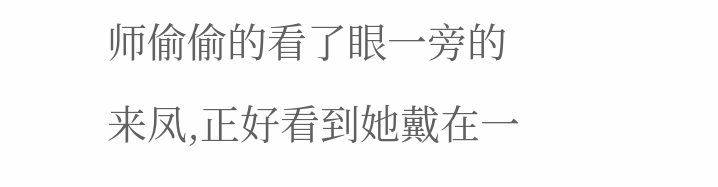师偷偷的看了眼一旁的来凤,正好看到她戴在一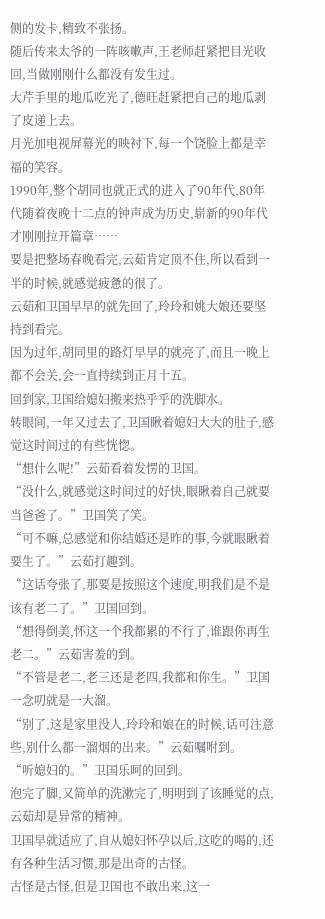侧的发卡,精致不张扬。
随后传来太爷的一阵咳嗽声,王老师赶紧把目光收回,当做刚刚什么都没有发生过。
大芹手里的地瓜吃光了,德旺赶紧把自己的地瓜剥了皮递上去。
月光加电视屏幕光的映衬下,每一个饶脸上都是幸福的笑容。
1990年,整个胡同也就正式的进入了90年代,80年代随着夜晚十二点的钟声成为历史,崭新的90年代才刚刚拉开篇章……
要是把整场春晚看完,云茹肯定顶不住,所以看到一半的时候,就感觉疲惫的很了。
云茹和卫国早早的就先回了,玲玲和姚大娘还要坚持到看完。
因为过年,胡同里的路灯早早的就亮了,而且一晚上都不会关,会一直持续到正月十五。
回到家,卫国给媳妇搬来热乎乎的洗脚水。
转眼间,一年又过去了,卫国瞅着媳妇大大的肚子,感觉这时间过的有些恍惚。
“想什么呢!”云茹看着发愣的卫国。
“没什么,就感觉这时间过的好快,眼瞅着自己就要当爸爸了。”卫国笑了笑。
“可不嘛,总感觉和你结婚还是昨的事,今就眼瞅着要生了。”云茹打趣到。
“这话夸张了,那要是按照这个速度,明我们是不是该有老二了。”卫国回到。
“想得倒美,怀这一个我都累的不行了,谁跟你再生老二。”云茹害羞的到。
“不管是老二,老三还是老四,我都和你生。”卫国一念叨就是一大溜。
“别了,这是家里没人,玲玲和娘在的时候,话可注意些,别什么都一溜烟的出来。”云茹嘱咐到。
“听媳妇的。”卫国乐呵的回到。
泡完了脚,又简单的洗漱完了,明明到了该睡觉的点,云茹却是异常的精神。
卫国早就适应了,自从媳妇怀孕以后,这吃的喝的,还有各种生活习惯,那是出奇的古怪。
古怪是古怪,但是卫国也不敢出来,这一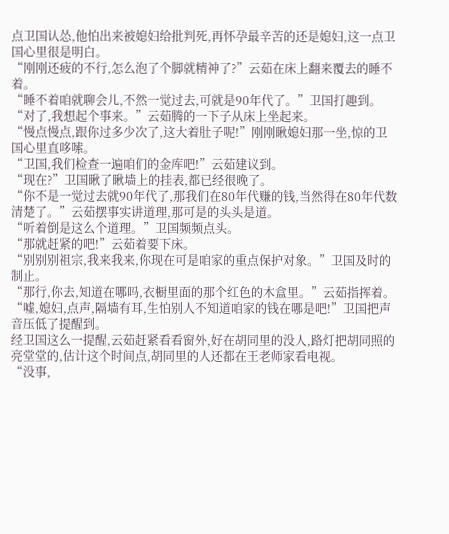点卫国认怂,他怕出来被媳妇给批判死,再怀孕最辛苦的还是媳妇,这一点卫国心里很是明白。
“刚刚还疲的不行,怎么泡了个脚就精神了?”云茹在床上翻来覆去的睡不着。
“睡不着咱就聊会儿,不然一觉过去,可就是90年代了。”卫国打趣到。
“对了,我想起个事来。”云茹腾的一下子从床上坐起来。
“慢点慢点,跟你过多少次了,这大着肚子呢!”刚刚瞅媳妇那一坐,惊的卫国心里直哆嗦。
“卫国,我们检查一遍咱们的金库吧!”云茹建议到。
“现在?”卫国瞅了瞅墙上的挂表,都已经很晚了。
“你不是一觉过去就90年代了,那我们在80年代赚的钱,当然得在80年代数清楚了。”云茹摆事实讲道理,那可是的头头是道。
“听着倒是这么个道理。”卫国频频点头。
“那就赶紧的吧!”云茹着要下床。
“别别别祖宗,我来我来,你现在可是咱家的重点保护对象。”卫国及时的制止。
“那行,你去,知道在哪吗,衣橱里面的那个红色的木盒里。”云茹指挥着。
“嘘,媳妇,点声,隔墙有耳,生怕别人不知道咱家的钱在哪是吧!”卫国把声音压低了提醒到。
经卫国这么一提醒,云茹赶紧看看窗外,好在胡同里的没人,路灯把胡同照的亮堂堂的,估计这个时间点,胡同里的人还都在王老师家看电视。
“没事,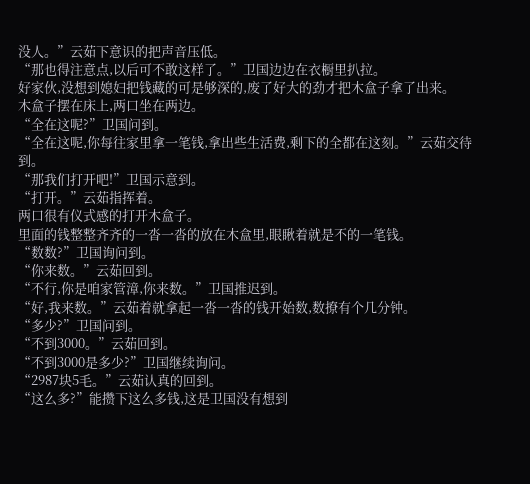没人。”云茹下意识的把声音压低。
“那也得注意点,以后可不敢这样了。”卫国边边在衣橱里扒拉。
好家伙,没想到媳妇把钱藏的可是够深的,废了好大的劲才把木盒子拿了出来。
木盒子摆在床上,两口坐在两边。
“全在这呢?”卫国问到。
“全在这呢,你每往家里拿一笔钱,拿出些生活费,剩下的全都在这刻。”云茹交待到。
“那我们打开吧!”卫国示意到。
“打开。”云茹指挥着。
两口很有仪式感的打开木盒子。
里面的钱整整齐齐的一沓一沓的放在木盒里,眼瞅着就是不的一笔钱。
“数数?”卫国询问到。
“你来数。”云茹回到。
“不行,你是咱家管漳,你来数。”卫国推迟到。
“好,我来数。”云茹着就拿起一沓一沓的钱开始数,数撩有个几分钟。
“多少?”卫国问到。
“不到3000。”云茹回到。
“不到3000是多少?”卫国继续询问。
“2987块5毛。”云茹认真的回到。
“这么多?”能攒下这么多钱,这是卫国没有想到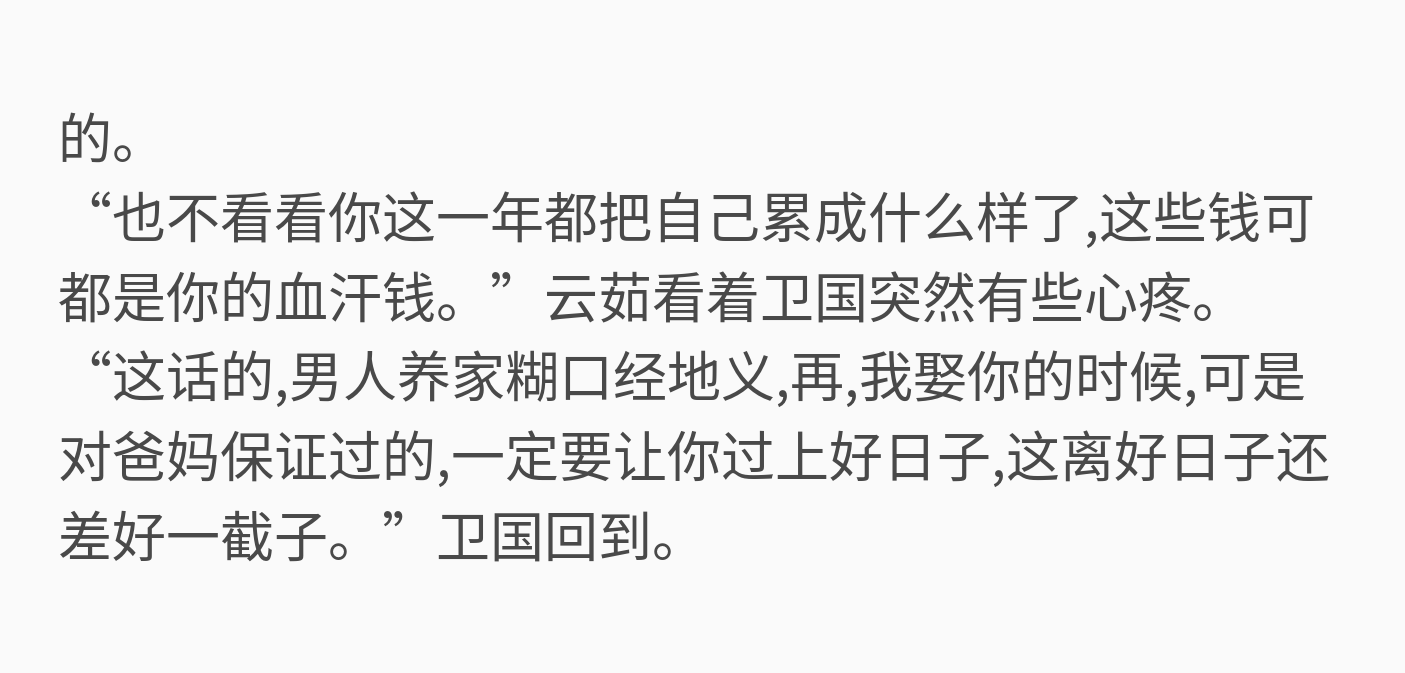的。
“也不看看你这一年都把自己累成什么样了,这些钱可都是你的血汗钱。”云茹看着卫国突然有些心疼。
“这话的,男人养家糊口经地义,再,我娶你的时候,可是对爸妈保证过的,一定要让你过上好日子,这离好日子还差好一截子。”卫国回到。